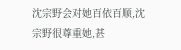沈宗野会对她百依百顺,沈宗野很尊重她,甚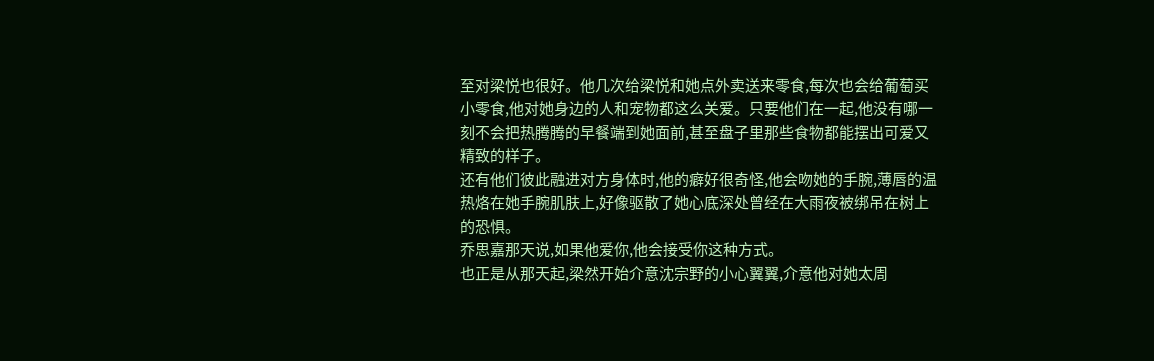至对梁悦也很好。他几次给梁悦和她点外卖送来零食,每次也会给葡萄买小零食,他对她身边的人和宠物都这么关爱。只要他们在一起,他没有哪一刻不会把热腾腾的早餐端到她面前,甚至盘子里那些食物都能摆出可爱又精致的样子。
还有他们彼此融进对方身体时,他的癖好很奇怪,他会吻她的手腕,薄唇的温热烙在她手腕肌肤上,好像驱散了她心底深处曾经在大雨夜被绑吊在树上的恐惧。
乔思嘉那天说,如果他爱你,他会接受你这种方式。
也正是从那天起,梁然开始介意沈宗野的小心翼翼,介意他对她太周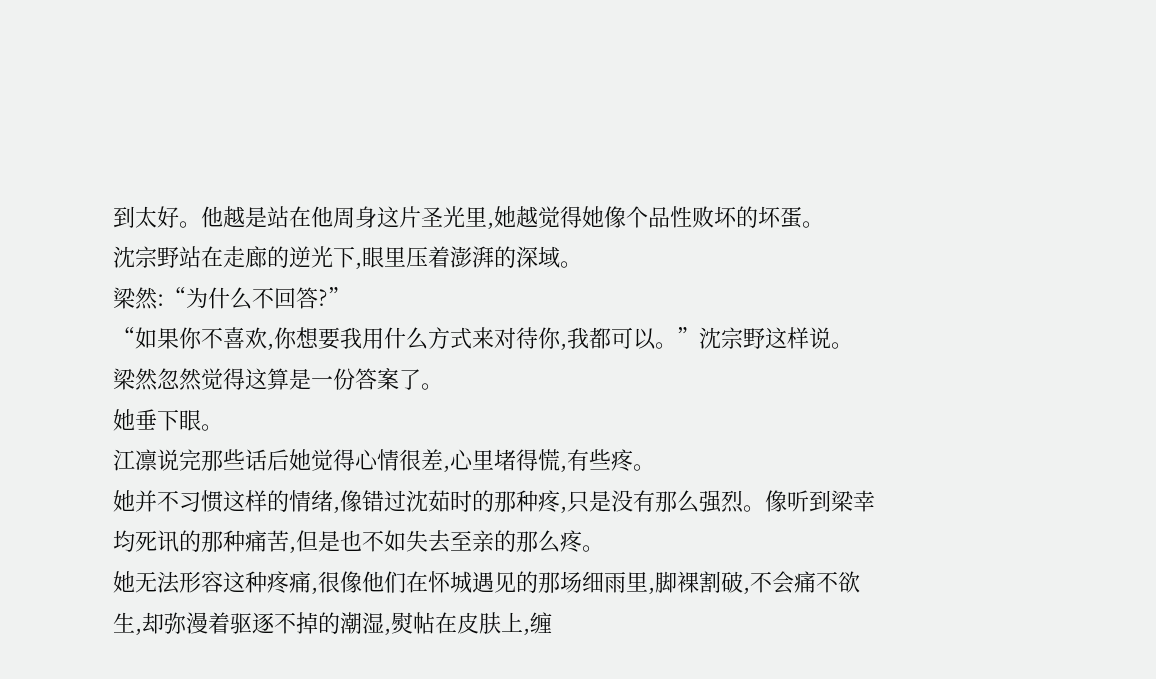到太好。他越是站在他周身这片圣光里,她越觉得她像个品性败坏的坏蛋。
沈宗野站在走廊的逆光下,眼里压着澎湃的深域。
梁然:“为什么不回答?”
“如果你不喜欢,你想要我用什么方式来对待你,我都可以。”沈宗野这样说。
梁然忽然觉得这算是一份答案了。
她垂下眼。
江凛说完那些话后她觉得心情很差,心里堵得慌,有些疼。
她并不习惯这样的情绪,像错过沈茹时的那种疼,只是没有那么强烈。像听到梁幸均死讯的那种痛苦,但是也不如失去至亲的那么疼。
她无法形容这种疼痛,很像他们在怀城遇见的那场细雨里,脚裸割破,不会痛不欲生,却弥漫着驱逐不掉的潮湿,熨帖在皮肤上,缠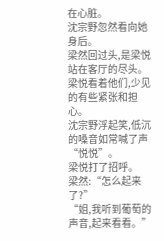在心脏。
沈宗野忽然看向她身后。
梁然回过头,是梁悦站在客厅的尽头。
梁悦看着他们,少见的有些紧张和担心。
沈宗野浮起笑,低沉的嗓音如常喊了声“悦悦”。
梁悦打了招呼。
梁然:“怎么起来了?”
“姐,我听到葡萄的声音,起来看看。”